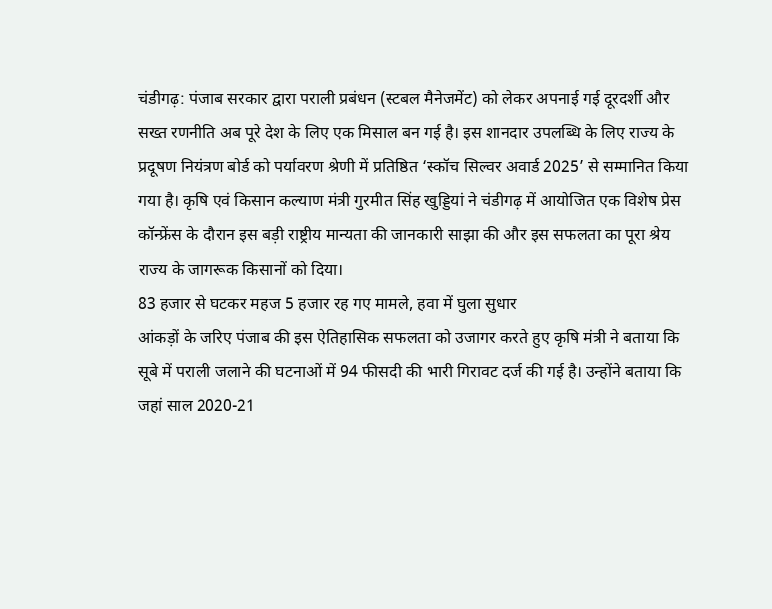चंडीगढ़: पंजाब सरकार द्वारा पराली प्रबंधन (स्टबल मैनेजमेंट) को लेकर अपनाई गई दूरदर्शी और सख्त रणनीति अब पूरे देश के लिए एक मिसाल बन गई है। इस शानदार उपलब्धि के लिए राज्य के प्रदूषण नियंत्रण बोर्ड को पर्यावरण श्रेणी में प्रतिष्ठित ‘स्कॉच सिल्वर अवार्ड 2025’ से सम्मानित किया गया है। कृषि एवं किसान कल्याण मंत्री गुरमीत सिंह खुड्डियां ने चंडीगढ़ में आयोजित एक विशेष प्रेस कॉन्फ्रेंस के दौरान इस बड़ी राष्ट्रीय मान्यता की जानकारी साझा की और इस सफलता का पूरा श्रेय राज्य के जागरूक किसानों को दिया।
83 हजार से घटकर महज 5 हजार रह गए मामले, हवा में घुला सुधार
आंकड़ों के जरिए पंजाब की इस ऐतिहासिक सफलता को उजागर करते हुए कृषि मंत्री ने बताया कि सूबे में पराली जलाने की घटनाओं में 94 फीसदी की भारी गिरावट दर्ज की गई है। उन्होंने बताया कि जहां साल 2020-21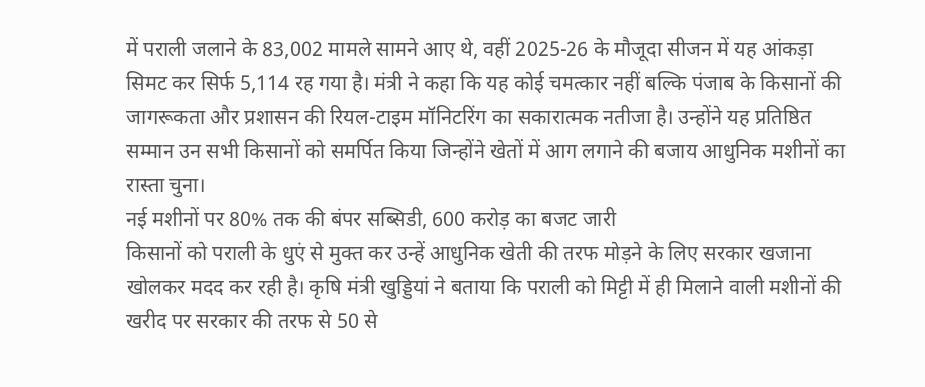में पराली जलाने के 83,002 मामले सामने आए थे, वहीं 2025-26 के मौजूदा सीजन में यह आंकड़ा सिमट कर सिर्फ 5,114 रह गया है। मंत्री ने कहा कि यह कोई चमत्कार नहीं बल्कि पंजाब के किसानों की जागरूकता और प्रशासन की रियल-टाइम मॉनिटरिंग का सकारात्मक नतीजा है। उन्होंने यह प्रतिष्ठित सम्मान उन सभी किसानों को समर्पित किया जिन्होंने खेतों में आग लगाने की बजाय आधुनिक मशीनों का रास्ता चुना।
नई मशीनों पर 80% तक की बंपर सब्सिडी, 600 करोड़ का बजट जारी
किसानों को पराली के धुएं से मुक्त कर उन्हें आधुनिक खेती की तरफ मोड़ने के लिए सरकार खजाना खोलकर मदद कर रही है। कृषि मंत्री खुड्डियां ने बताया कि पराली को मिट्टी में ही मिलाने वाली मशीनों की खरीद पर सरकार की तरफ से 50 से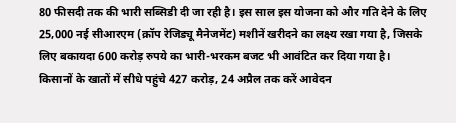80 फीसदी तक की भारी सब्सिडी दी जा रही है। इस साल इस योजना को और गति देने के लिए 25,000 नई सीआरएम (क्रॉप रेजिड्यू मैनेजमेंट) मशीनें खरीदने का लक्ष्य रखा गया है, जिसके लिए बकायदा 600 करोड़ रुपये का भारी-भरकम बजट भी आवंटित कर दिया गया है।
किसानों के खातों में सीधे पहुंचे 427 करोड़, 24 अप्रैल तक करें आवेदन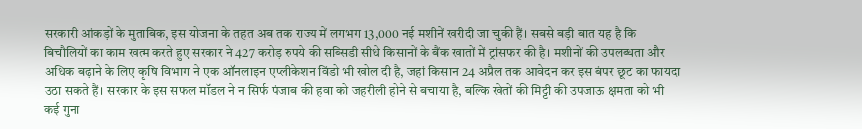सरकारी आंकड़ों के मुताबिक, इस योजना के तहत अब तक राज्य में लगभग 13,000 नई मशीनें खरीदी जा चुकी हैं। सबसे बड़ी बात यह है कि बिचौलियों का काम खत्म करते हुए सरकार ने 427 करोड़ रुपये की सब्सिडी सीधे किसानों के बैंक खातों में ट्रांसफर की है। मशीनों की उपलब्धता और अधिक बढ़ाने के लिए कृषि विभाग ने एक ऑनलाइन एप्लीकेशन विंडो भी खोल दी है, जहां किसान 24 अप्रैल तक आवेदन कर इस बंपर छूट का फायदा उठा सकते हैं। सरकार के इस सफल मॉडल ने न सिर्फ पंजाब की हवा को जहरीली होने से बचाया है, बल्कि खेतों की मिट्टी की उपजाऊ क्षमता को भी कई गुना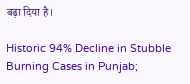बढ़ा दिया है।

Historic 94% Decline in Stubble Burning Cases in Punjab;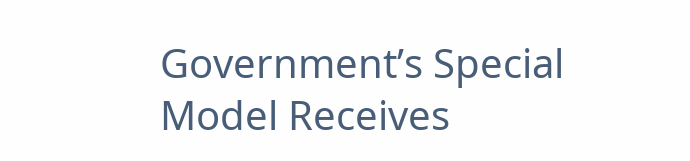Government’s Special Model Receives